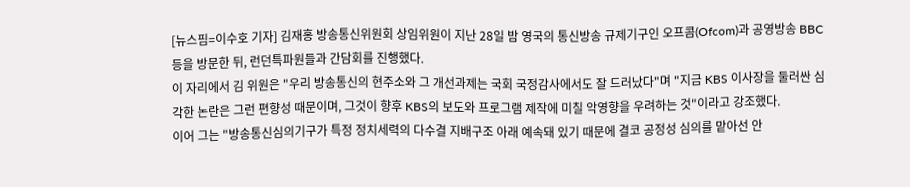[뉴스핌=이수호 기자] 김재홍 방송통신위원회 상임위원이 지난 28일 밤 영국의 통신방송 규제기구인 오프콤(Ofcom)과 공영방송 BBC 등을 방문한 뒤, 런던특파원들과 간담회를 진행했다.
이 자리에서 김 위원은 "우리 방송통신의 현주소와 그 개선과제는 국회 국정감사에서도 잘 드러났다"며 "지금 KBS 이사장을 둘러싼 심각한 논란은 그런 편향성 때문이며, 그것이 향후 KBS의 보도와 프로그램 제작에 미칠 악영향을 우려하는 것"이라고 강조했다.
이어 그는 "방송통신심의기구가 특정 정치세력의 다수결 지배구조 아래 예속돼 있기 때문에 결코 공정성 심의를 맡아선 안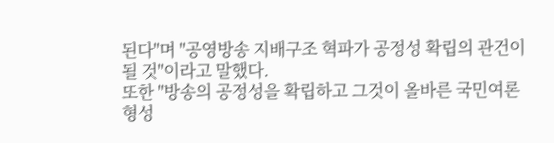된다"며 "공영방송 지배구조 혁파가 공정성 확립의 관건이 될 것"이라고 말했다.
또한 "방송의 공정성을 확립하고 그것이 올바른 국민여론 형성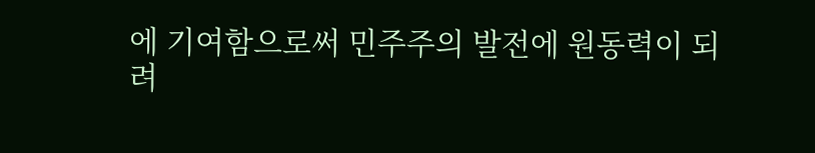에 기여함으로써 민주주의 발전에 원동력이 되려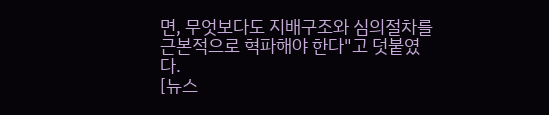면, 무엇보다도 지배구조와 심의절차를 근본적으로 혁파해야 한다"고 덧붙였다.
[뉴스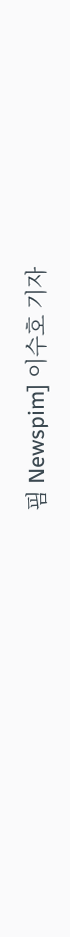핌 Newspim] 이수호 기자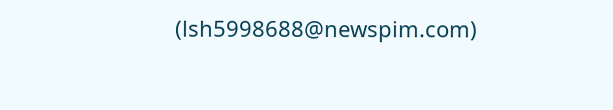(lsh5998688@newspim.com)